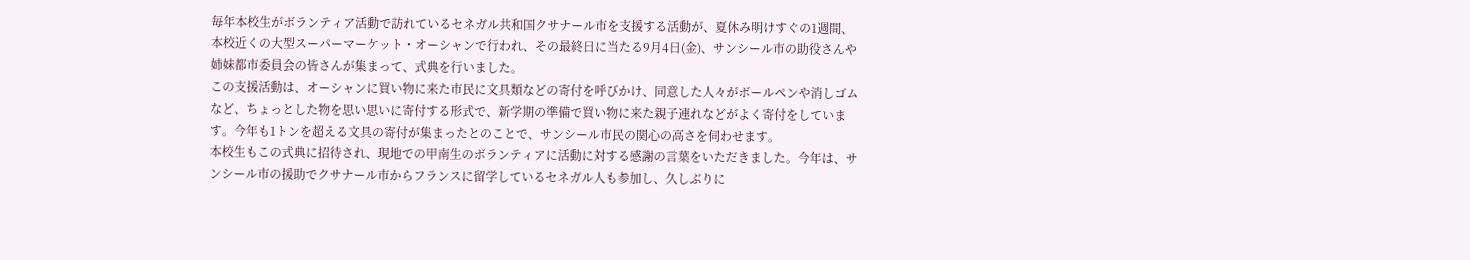毎年本校生がボランティア活動で訪れているセネガル共和国クサナール市を支援する活動が、夏休み明けすぐの1週間、本校近くの大型スーパーマーケット・オーシャンで行われ、その最終日に当たる9月4日(金)、サンシール市の助役さんや姉妹都市委員会の皆さんが集まって、式典を行いました。
この支援活動は、オーシャンに買い物に来た市民に文具類などの寄付を呼びかけ、同意した人々がボールペンや消しゴムなど、ちょっとした物を思い思いに寄付する形式で、新学期の準備で買い物に来た親子連れなどがよく寄付をしています。今年も1トンを超える文具の寄付が集まったとのことで、サンシール市民の関心の高さを伺わせます。
本校生もこの式典に招待され、現地での甲南生のボランティアに活動に対する感謝の言葉をいただきました。今年は、サンシール市の援助でクサナール市からフランスに留学しているセネガル人も参加し、久しぶりに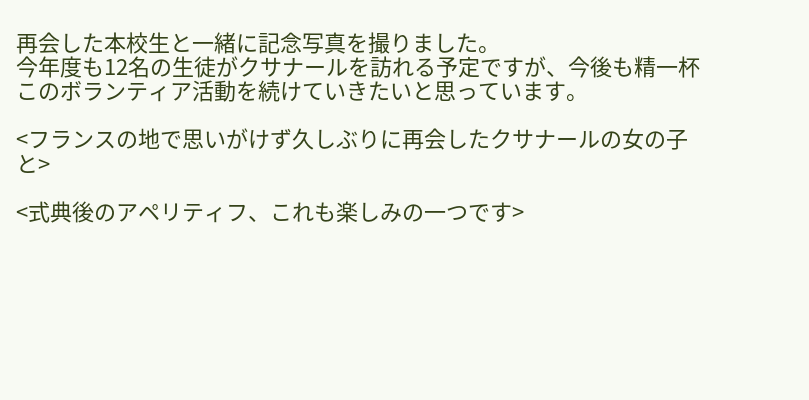再会した本校生と一緒に記念写真を撮りました。
今年度も12名の生徒がクサナールを訪れる予定ですが、今後も精一杯このボランティア活動を続けていきたいと思っています。

<フランスの地で思いがけず久しぶりに再会したクサナールの女の子と>

<式典後のアペリティフ、これも楽しみの一つです>